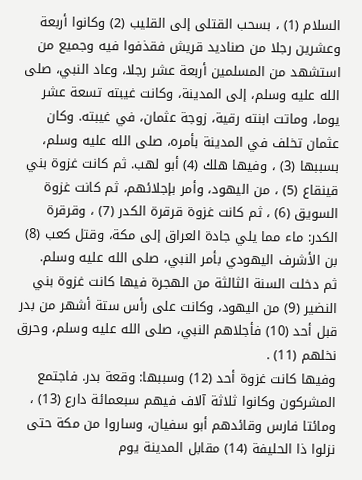السلام (1) ، بسحب القتلى إلى القليب (2) وكانوا أربعة وعشرين رجلا من صناديد قريش فقذفوا فيه وجميع من استشهد من المسلمين أربعة عشر رجلا، وعاد النبي، صلى الله عليه وسلم، إلى المدينة، وكانت غيبته تسعة عشر يوما، وماتت ابنته رقية، زوجة عثمان، في غيبته. وكان عثمان تخلف في المدينة بأمره، صلى الله عليه وسلم، بسببها (3) ، وفيها هلك (4) أبو لهب. ثم كانت غزوة بني قينقاع (5) ، من اليهود، وأمر بإجلائهم، ثم كانت غزوة السويق (6) ، ثم كانت غزوة قرقرة الكدر (7) ، وقرقرة الكدر: ماء مما يلي جادة العراق إلى مكة، وقتل كعب (8) بن الأشرف اليهودي بأمر النبي، صلى الله عليه وسلم.
ثم دخلت السنة الثالثة من الهجرة فيها كانت غزوة بني النضير (9) من اليهود، وكانت على رأس ستة أشهر من بدر قبل أحد (10) فأجلاهم النبي، صلى الله عليه وسلم، وحرق نخلهم (11) .
وفيها كانت غزوة أحد (12) وسببها: وقعة بدر. فاجتمع المشركون وكانوا ثلاثة آلاف فيهم سبعمائة دارع (13) ، ومائتا فارس وقائدهم أبو سفيان، وساروا من مكة حتى نزلوا ذا الحليفة (14) مقابل المدينة يوم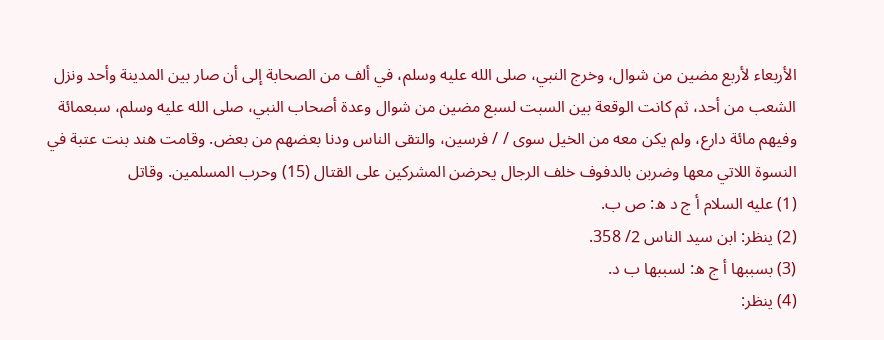الأربعاء لأربع مضين من شوال، وخرج النبي، صلى الله عليه وسلم، في ألف من الصحابة إلى أن صار بين المدينة وأحد ونزل الشعب من أحد، ثم كانت الوقعة بين السبت لسبع مضين من شوال وعدة أصحاب النبي، صلى الله عليه وسلم، سبعمائة وفيهم مائة دارع، ولم يكن معه من الخيل سوى / / فرسين، والتقى الناس ودنا بعضهم من بعض. وقامت هند بنت عتبة في النسوة اللاتي معها وضربن بالدفوف خلف الرجال يحرضن المشركين على القتال (15) وحرب المسلمين. وقاتل
(1) عليه السلام أ ج د ه: ص ب.
(2) ينظر: ابن سيد الناس 2/ 358.
(3) بسببها أ ج ه: لسببها ب د.
(4) ينظر: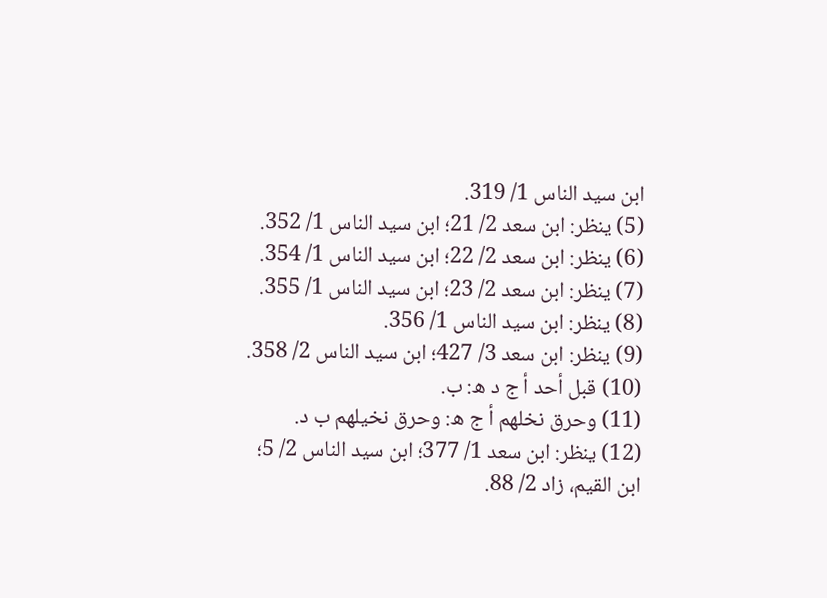ابن سيد الناس 1/ 319.
(5) ينظر: ابن سعد 2/ 21؛ ابن سيد الناس 1/ 352.
(6) ينظر: ابن سعد 2/ 22؛ ابن سيد الناس 1/ 354.
(7) ينظر: ابن سعد 2/ 23؛ ابن سيد الناس 1/ 355.
(8) ينظر: ابن سيد الناس 1/ 356.
(9) ينظر: ابن سعد 3/ 427؛ ابن سيد الناس 2/ 358.
(10) قبل أحد أ ج د ه: ب.
(11) وحرق نخلهم أ ج ه: وحرق نخيلهم ب د.
(12) ينظر: ابن سعد 1/ 377؛ ابن سيد الناس 2/ 5؛ ابن القيم، زاد 2/ 88.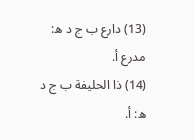(13) دارع ب ج د ه: مدرع أ.
(14) ذا الحليفة ب ج د ه: أ.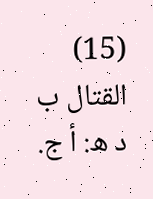(15) القتال ب د ه: أ ج.